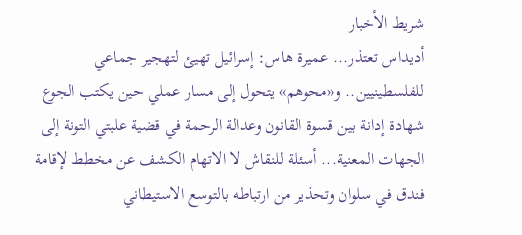شريط الأخبار
أديداس تعتذر... عميرة هاس: إسرائيل تهيئ لتهجير جماعي للفلسطينيين.. و«محوهم» يتحول إلى مسار عملي حين يكتب الجوع شهادة إدانة بين قسوة القانون وعدالة الرحمة في قضية علبتي التونة إلى الجهات المعنية... أسئلة للنقاش لا الاتهام الكشف عن مخطط لإقامة فندق في سلوان وتحذير من ارتباطه بالتوسع الاستيطاني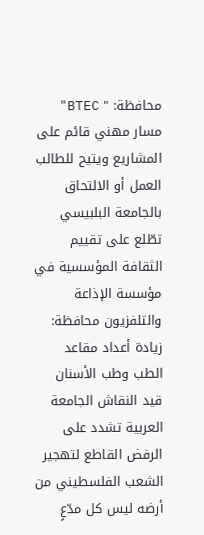محافظة: " BTEC" مسار مهني قائم على المشاريع ويتيح للطالب العمل أو الالتحاق بالجامعة البلبيسي تطّلع على تقييم الثقافة المؤسسية في مؤسسة الإذاعة والتلفزيون محافظة: زيادة أعداد مقاعد الطب وطب الأسنان قيد النقاش الجامعة العربية تشدد على الرفض القاطع لتهجير الشعب الفلسطيني من أرضه ليس كل مدّعٍ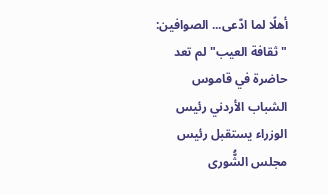أهلًا لما ادّعى... الصوافين: "ثقافة العيب" لم تعد حاضرة في قاموس الشباب الأردني رئيس الوزراء يستقبل رئيس مجلس الشُّورى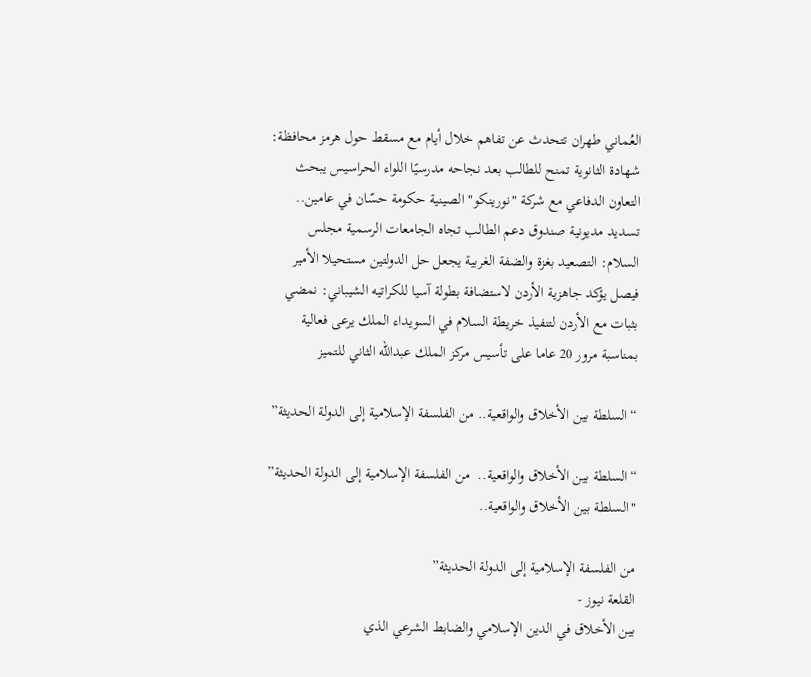العُماني طهران تتحدث عن تفاهم خلال أيام مع مسقط حول هرمز محافظة: شهادة الثانوية تمنح للطالب بعد نجاحه مدرسيًا اللواء الحراسيس يبحث التعاون الدفاعي مع شركة "نورينكو" الصينية حكومة حسّان في عامين.. تسديد مديونية صندوق دعم الطالب تجاه الجامعات الرسمية مجلس السلام: التصعيد بغزة والضفة الغربية يجعل حل الدولتين مستحيلا الأمير فيصل يؤكد جاهزية الأردن لاستضافة بطولة آسيا للكراتيه الشيباني: نمضي بثبات مع الأردن لتنفيذ خريطة السلام في السويداء الملك يرعى فعالية بمناسبة مرور 20 عاما على تأسيس مركز الملك عبدالله الثاني للتميز

“السلطة بين الأخلاق والواقعية.. من الفلسفة الإسلامية إلى الدولة الحديثة”

“السلطة بين الأخلاق والواقعية..  من الفلسفة الإسلامية إلى الدولة الحديثة”
"السلطة بين الأخلاق والواقعية..

من الفلسفة الإسلامية إلى الدولة الحديثة”
القلعة نيوز -
بين الأخلاق في الدين الإسلامي والضابط الشرعي الذي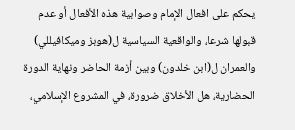يحكم على افعال الإمام وصوابية هذه الأفعال أو عدم قبولها شرعا، والواقعية السياسية ل(هوبز وميكافيللي) والعمران ل(ابن خلدون) وبين أزمة الحاضر ونهاية الدورة الحضارية، هل الأخلاق ضرورة، في المشروع الإسلامي،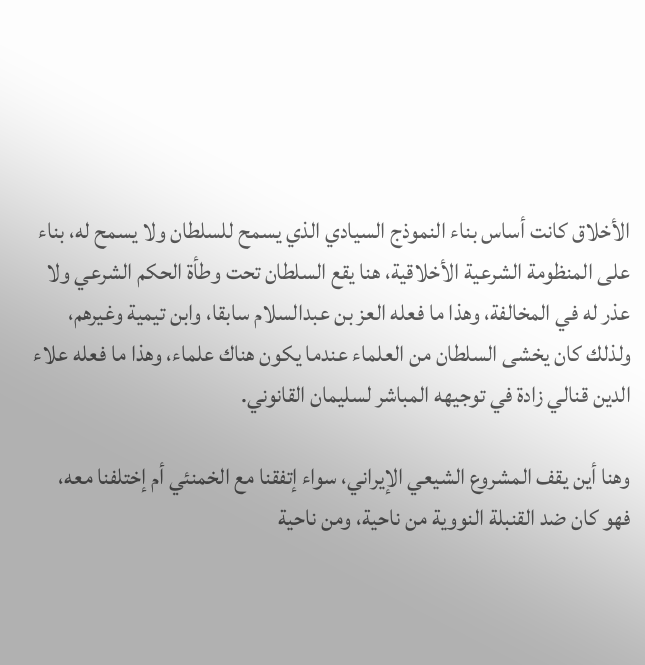الأخلاق كانت أساس بناء النموذج السيادي الذي يسمح للسلطان ولا يسمح له، بناء على المنظومة الشرعية الأخلاقية، هنا يقع السلطان تحت وطأة الحكم الشرعي ولا عذر له في المخالفة، وهذا ما فعله العز بن عبدالسلام سابقا، وابن تيمية وغيرهم، ولذلك كان يخشى السلطان من العلماء عندما يكون هناك علماء، وهذا ما فعله علاء الدين قنالي زادة في توجيهه المباشر لسليمان القانوني.

وهنا أين يقف المشروع الشيعي الإيراني، سواء إتفقنا مع الخمنئي أم إختلفنا معه، فهو كان ضد القنبلة النووية من ناحية، ومن ناحية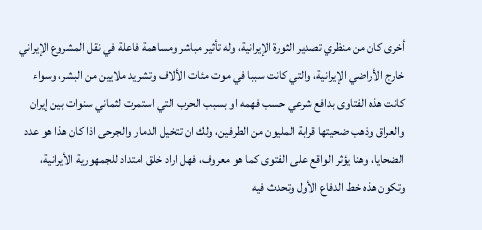أخرى كان من منظري تصدير الثورة الإيرانية، وله تأثير مباشر ومساهمة فاعلة في نقل المشروع الإيراني خارج الأراضي الإيرانية، والتي كانت سببا في موت مئات الألاف وتشريد ملايين من البشر، وسواء كانت هذه الفتاوى بدافع شرعي حسب فهمه او بسبب الحرب التي استمرت لثماني سنوات بين إيران والعراق وذهب ضحيتها قرابة المليون من الطرفين، ولك ان تتخيل الدمار والجرحى اذا كان هذا هو عدد الضحايا، وهنا يؤثر الواقع على الفتوى كما هو معروف، فهل اراد خلق امتداد للجمهورية الأيرانية، وتكون هذه خط الدفاع الأول وتحدث فيه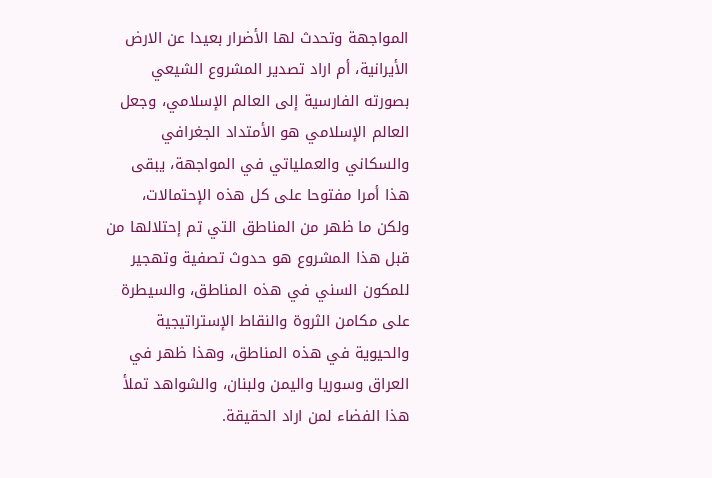المواجهة وتحدث لها الأضرار بعيدا عن الارض الأيرانية، أم اراد تصدير المشروع الشيعي بصورته الفارسية إلى العالم الإسلامي، وجعل العالم الإسلامي هو الأمتداد الجغرافي والسكاني والعملياتي في المواجهة، يبقى هذا أمرا مفتوحا على كل هذه الإحتمالات، ولكن ما ظهر من المناطق التي تم إحتلالها من قبل هذا المشروع هو حدوث تصفية وتهجير للمكون السني في هذه المناطق، والسيطرة على مكامن الثروة والنقاط الإستراتيجية والحيوية في هذه المناطق، وهذا ظهر في العراق وسوريا واليمن ولبنان، والشواهد تملأ هذا الفضاء لمن اراد الحقيقة.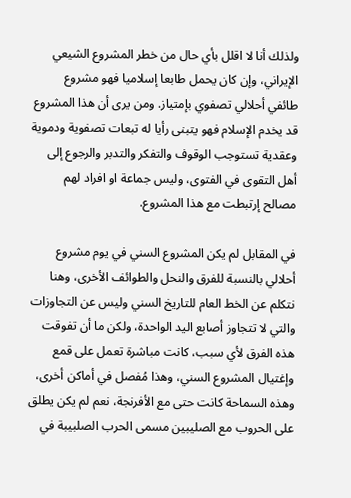ولذلك أنا لا اقلل بأي حال من خطر المشروع الشيعي الإيراني، وإن كان يحمل طابعا إسلاميا فهو مشروع طائفي أحلالي تصفوي بإمتياز. ومن يرى أن هذا المشروع قد يخدم الإسلام فهو يتبنى رأيا له تبعات تصفوية ودموية وعقدية تستوجب الوقوف والتفكر والتدبر والرجوع إلى أهل التقوى في الفتوى، وليس جماعة او افراد لهم مصالح إرتبطت مع هذا المشروع.

في المقابل لم يكن المشروع السني في يوم مشروع أحلالي بالنسبة للفرق والنحل والطوائف الأخرى، وهنا نتكلم عن الخط العام للتاريخ السني وليس عن التجاوزات والتي لا تتجاوز أصابع اليد الواحدة، ولكن ما أن تفوقت هذه الفرق لأي سبب، كانت مباشرة تعمل على قمع وإغتيال المشروع السني، وهذا مُفصل في أماكن أخرى، وهذه السماحة كانت حتى مع الأفرنجة، نعم لم يكن يطلق على الحروب مع الصليبين مسمى الحرب الصلبيبة في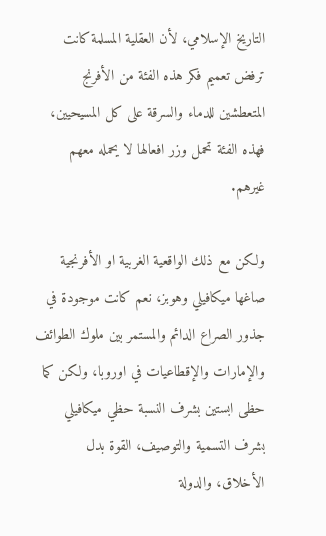التاريخ الإسلامي، لأن العقلية المسلمة كانت ترفض تعميم فكر هذه الفئة من الأفرنج المتعطشين للدماء والسرقة على كل المسيحيين، فهذه الفئة تحمل وزر افعالها لا يحمله معهم غيرهم.

ولكن مع ذلك الواقعية الغربية او الأفرنجية صاغها ميكافيلي وهوبز، نعم كانت موجودة في جذور الصراع الدائم والمستمر بين ملوك الطوائف والإمارات والإقطاعيات في اوروبا، ولكن كما حظى ابستين بشرف النسبة حظي ميكافيلي بشرف التسمية والتوصيف، القوة بدل الأخلاق، والدولة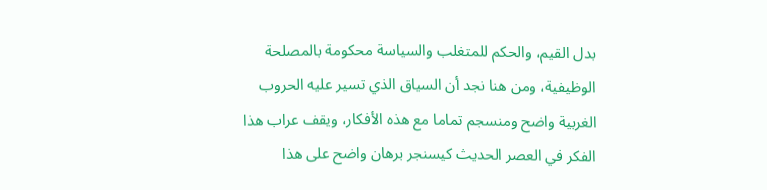بدل القيم، والحكم للمتغلب والسياسة محكومة بالمصلحة الوظيفية، ومن هنا نجد أن السياق الذي تسير عليه الحروب الغربية واضح ومنسجم تماما مع هذه الأفكار، ويقف عراب هذا الفكر في العصر الحديث كيسنجر برهان واضح على هذا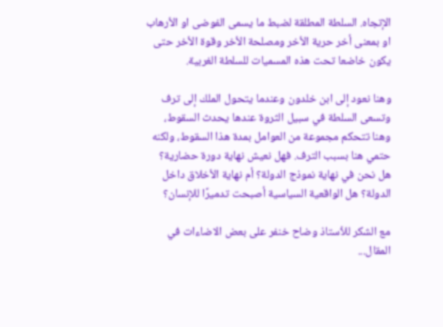الإتجاه. السلطة المطلقة لضبط ما يسمى الفوضى او الأرهاب او بمعنى أخر حرية الأخر ومصلحة الأخر وقوة الأخر حتى يكون خاضعا تحت هذه المسميات للسلطة الغربية.

وهنا نعود إلى ابن خلدون وعندما يتحول الملك إلى ترف وتسعى السلطة في سبيل الثروة عندها يحدث السقوط، وهنا تتحكم مجموعة من العوامل بمدة هذا السقوط، ولكنه حتمي هنا بسبب الترف. فهل نعيش نهاية دورة حضارية؟ هل نحن في نهاية نموذج الدولة؟ أم نهاية الأخلاق داخل الدولة؟ هل الواقعية السياسية أصبحت تدميرًا للإنسان؟

مع الشكر للأستاذ وضاح خنفر على بعض الاضاءات في المقال...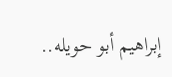إبراهيم أبو حويله..